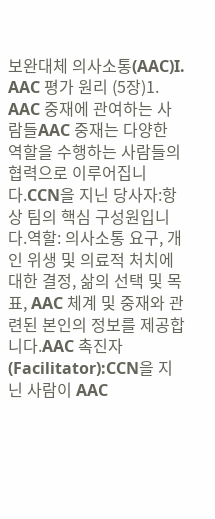보완대체 의사소통(AAC)I. AAC 평가 원리 (5장)1. AAC 중재에 관여하는 사람들AAC 중재는 다양한 역할을 수행하는 사람들의 협력으로 이루어집니다.CCN을 지닌 당사자:항상 팀의 핵심 구성원입니다.역할: 의사소통 요구, 개인 위생 및 의료적 처치에 대한 결정, 삶의 선택 및 목표, AAC 체계 및 중재와 관련된 본인의 정보를 제공합니다.AAC 촉진자 (Facilitator):CCN을 지닌 사람이 AAC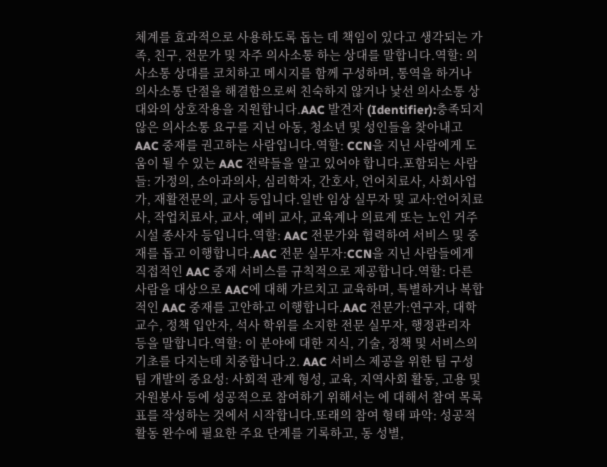체계를 효과적으로 사용하도록 돕는 데 책임이 있다고 생각되는 가족, 친구, 전문가 및 자주 의사소통 하는 상대를 말합니다.역할: 의사소통 상대를 코치하고 메시지를 함께 구성하며, 통역을 하거나 의사소통 단절을 해결함으로써 친숙하지 않거나 낯선 의사소통 상대와의 상호작용을 지원합니다.AAC 발견자 (Identifier):충족되지 않은 의사소통 요구를 지닌 아동, 청소년 및 성인들을 찾아내고 AAC 중재를 권고하는 사람입니다.역할: CCN을 지닌 사람에게 도움이 될 수 있는 AAC 전략들을 알고 있어야 합니다.포함되는 사람들: 가정의, 소아과의사, 심리학자, 간호사, 언어치료사, 사회사업가, 재활전문의, 교사 등입니다.일반 임상 실무자 및 교사:언어치료사, 작업치료사, 교사, 예비 교사, 교육계나 의료계 또는 노인 거주 시설 종사자 등입니다.역할: AAC 전문가와 협력하여 서비스 및 중재를 돕고 이행합니다.AAC 전문 실무자:CCN을 지닌 사람들에게 직접적인 AAC 중재 서비스를 규칙적으로 제공합니다.역할: 다른 사람을 대상으로 AAC에 대해 가르치고 교육하며, 특별하거나 복합적인 AAC 중재를 고안하고 이행합니다.AAC 전문가:연구자, 대학 교수, 정책 입안자, 석사 학위를 소지한 전문 실무자, 행정관리자 등을 말합니다.역할: 이 분야에 대한 지식, 기술, 정책 및 서비스의 기초를 다지는데 치중합니다.2. AAC 서비스 제공을 위한 팀 구성팀 개발의 중요성: 사회적 관계 형성, 교육, 지역사회 활동, 고용 및 자원봉사 등에 성공적으로 참여하기 위해서는 에 대해서 참여 목록표를 작성하는 것에서 시작합니다.또래의 참여 형태 파악: 성공적 활동 완수에 필요한 주요 단계를 기록하고, 동 성별,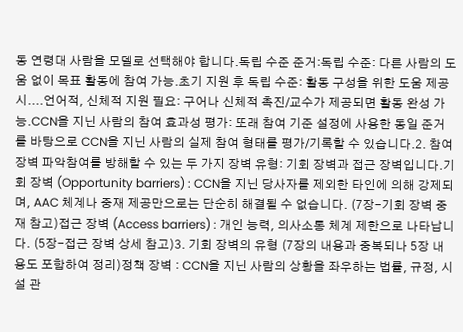동 연령대 사람을 모델로 선택해야 합니다.독립 수준 준거:독립 수준: 다른 사람의 도움 없이 목표 활동에 참여 가능.초기 지원 후 독립 수준: 활동 구성을 위한 도움 제공 시....언어적, 신체적 지원 필요: 구어나 신체적 촉진/교수가 제공되면 활동 완성 가능.CCN을 지닌 사람의 참여 효과성 평가: 또래 참여 기준 설정에 사용한 동일 준거를 바탕으로 CCN을 지닌 사람의 실제 참여 형태를 평가/기록할 수 있습니다.2. 참여 장벽 파악참여를 방해할 수 있는 두 가지 장벽 유형: 기회 장벽과 접근 장벽입니다.기회 장벽 (Opportunity barriers) : CCN을 지닌 당사자를 제외한 타인에 의해 강제되며, AAC 체계나 중재 제공만으로는 단순히 해결될 수 없습니다. (7장-기회 장벽 중재 참고)접근 장벽 (Access barriers) : 개인 능력, 의사소통 체계 제한으로 나타납니다. (5장-접근 장벽 상세 참고)3. 기회 장벽의 유형 (7장의 내용과 중복되나 5장 내용도 포함하여 정리)정책 장벽 : CCN을 지닌 사람의 상황을 좌우하는 법률, 규정, 시설 관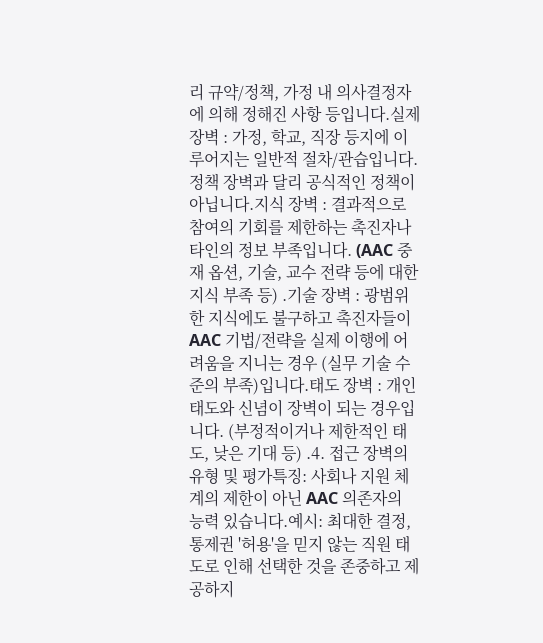리 규약/정책, 가정 내 의사결정자에 의해 정해진 사항 등입니다.실제 장벽 : 가정, 학교, 직장 등지에 이루어지는 일반적 절차/관습입니다. 정책 장벽과 달리 공식적인 정책이 아닙니다.지식 장벽 : 결과적으로 참여의 기회를 제한하는 촉진자나 타인의 정보 부족입니다. (AAC 중재 옵션, 기술, 교수 전략 등에 대한 지식 부족 등) .기술 장벽 : 광범위한 지식에도 불구하고 촉진자들이 AAC 기법/전략을 실제 이행에 어려움을 지니는 경우 (실무 기술 수준의 부족)입니다.태도 장벽 : 개인 태도와 신념이 장벽이 되는 경우입니다. (부정적이거나 제한적인 태도, 낮은 기대 등) .4. 접근 장벽의 유형 및 평가특징: 사회나 지원 체계의 제한이 아닌 AAC 의존자의 능력 있습니다.예시: 최대한 결정, 통제권 '허용'을 믿지 않는 직원 태도로 인해 선택한 것을 존중하고 제공하지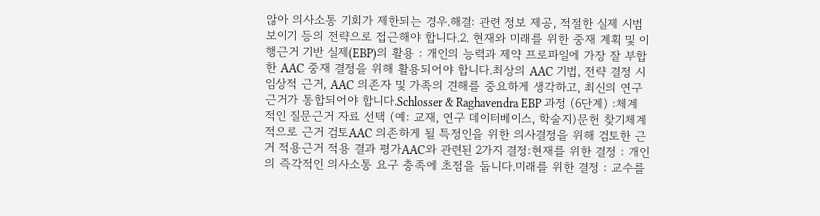않아 의사소통 기회가 제한되는 경우.해결: 관련 정보 제공, 적절한 실제 시범 보이기 등의 전략으로 접근해야 합니다.2. 현재와 미래를 위한 중재 계획 및 이행근거 기반 실제(EBP)의 활용 : 개인의 능력과 제약 프로파일에 가장 잘 부합한 AAC 중재 결정을 위해 활용되어야 합니다.최상의 AAC 기법, 전략 결정 시 임상적 근거, AAC 의존자 및 가족의 견해를 중요하게 생각하고, 최신의 연구 근거가 통합되어야 합니다.Schlosser & Raghavendra EBP 과정 (6단계) :체계적인 질문근거 자료 선택 (예: 교재, 연구 데이터베이스, 학술지)문헌 찾기체계적으로 근거 검토AAC 의존하게 될 특정인을 위한 의사결정을 위해 검토한 근거 적용근거 적용 결과 평가AAC와 관련된 2가지 결정:현재를 위한 결정 : 개인의 즉각적인 의사소통 요구 충족에 초점을 둡니다.미래를 위한 결정 : 교수를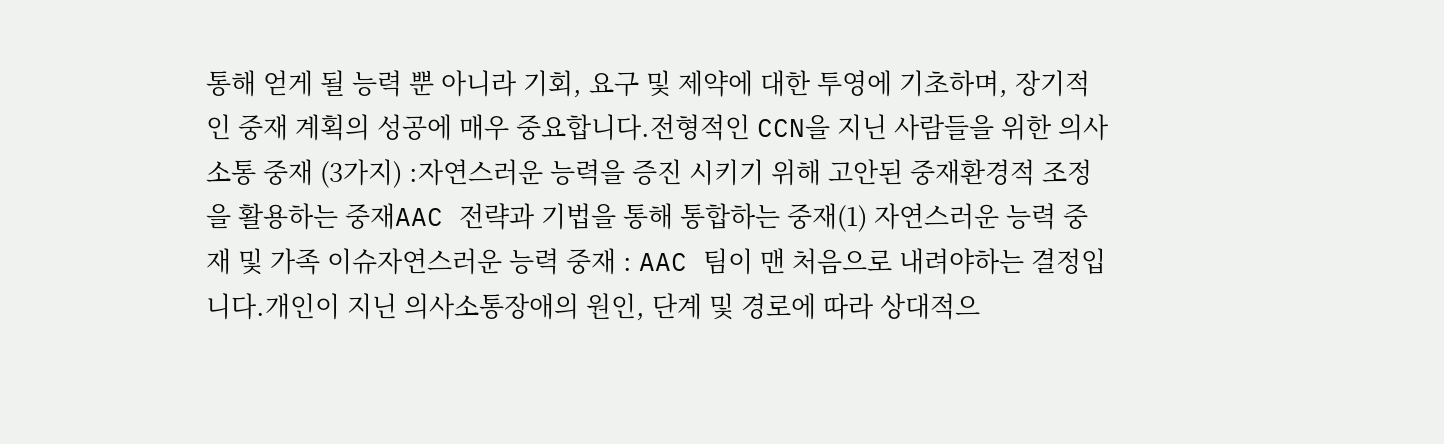통해 얻게 될 능력 뿐 아니라 기회, 요구 및 제약에 대한 투영에 기초하며, 장기적인 중재 계획의 성공에 매우 중요합니다.전형적인 CCN을 지닌 사람들을 위한 의사소통 중재 (3가지) :자연스러운 능력을 증진 시키기 위해 고안된 중재환경적 조정을 활용하는 중재AAC 전략과 기법을 통해 통합하는 중재(1) 자연스러운 능력 중재 및 가족 이슈자연스러운 능력 중재 : AAC 팀이 맨 처음으로 내려야하는 결정입니다.개인이 지닌 의사소통장애의 원인, 단계 및 경로에 따라 상대적으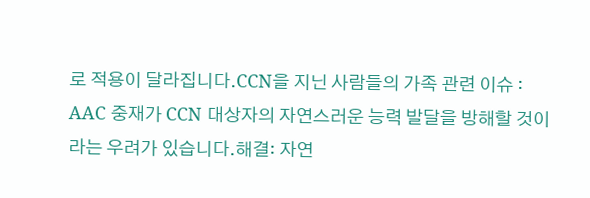로 적용이 달라집니다.CCN을 지닌 사람들의 가족 관련 이슈 : AAC 중재가 CCN 대상자의 자연스러운 능력 발달을 방해할 것이라는 우려가 있습니다.해결: 자연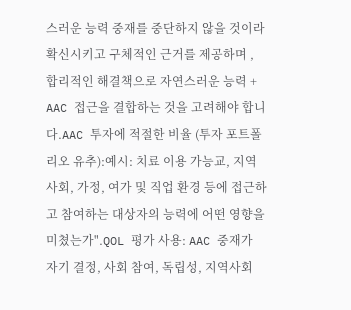스러운 능력 중재를 중단하지 않을 것이라 확신시키고 구체적인 근거를 제공하며 , 합리적인 해결책으로 자연스러운 능력 + AAC 접근을 결합하는 것을 고려해야 합니다.AAC 투자에 적절한 비율 (투자 포트폴리오 유추):예시: 치료 이용 가능교, 지역사회, 가정, 여가 및 직업 환경 등에 접근하고 참여하는 대상자의 능력에 어떤 영향을 미쳤는가".QOL 평가 사용: AAC 중재가 자기 결정, 사회 참여, 독립성, 지역사회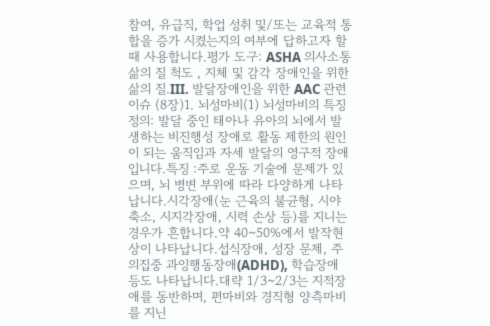참여, 유급직, 학업 성취 및/또는 교육적 통합을 증가 시켰는지의 여부에 답하고자 할 때 사용합니다.평가 도구: ASHA 의사소통 삶의 질 척도 , 지체 및 감각 장애인을 위한 삶의 질.III. 발달장애인을 위한 AAC 관련 이슈 (8장)1. 뇌성마비(1) 뇌성마비의 특징정의: 발달 중인 태아나 유아의 뇌에서 발생하는 비진행성 장애로 활동 제한의 원인이 되는 움직임과 자세 발달의 영구적 장애입니다.특징 :주로 운동 기술에 문제가 있으며, 뇌 병변 부위에 따라 다양하게 나타납니다.시각장애(눈 근육의 불균형, 시야 축소, 시지각장애, 시력 손상 등)를 지니는 경우가 흔합니다.약 40~50%에서 발작현상이 나타납니다.섭식장애, 성장 문제, 주의집중 과잉행동장애(ADHD), 학습장애 등도 나타납니다.대략 1/3~2/3는 지적장애를 동반하며, 편마비와 경직형 양측마비를 지닌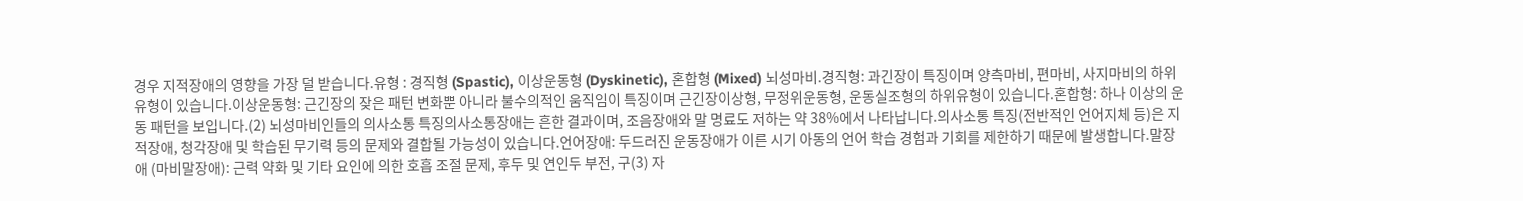경우 지적장애의 영향을 가장 덜 받습니다.유형 : 경직형 (Spastic), 이상운동형 (Dyskinetic), 혼합형 (Mixed) 뇌성마비.경직형: 과긴장이 특징이며 양측마비, 편마비, 사지마비의 하위유형이 있습니다.이상운동형: 근긴장의 잦은 패턴 변화뿐 아니라 불수의적인 움직임이 특징이며 근긴장이상형, 무정위운동형, 운동실조형의 하위유형이 있습니다.혼합형: 하나 이상의 운동 패턴을 보입니다.(2) 뇌성마비인들의 의사소통 특징의사소통장애는 흔한 결과이며, 조음장애와 말 명료도 저하는 약 38%에서 나타납니다.의사소통 특징(전반적인 언어지체 등)은 지적장애, 청각장애 및 학습된 무기력 등의 문제와 결합될 가능성이 있습니다.언어장애: 두드러진 운동장애가 이른 시기 아동의 언어 학습 경험과 기회를 제한하기 때문에 발생합니다.말장애 (마비말장애): 근력 약화 및 기타 요인에 의한 호흡 조절 문제, 후두 및 연인두 부전, 구(3) 자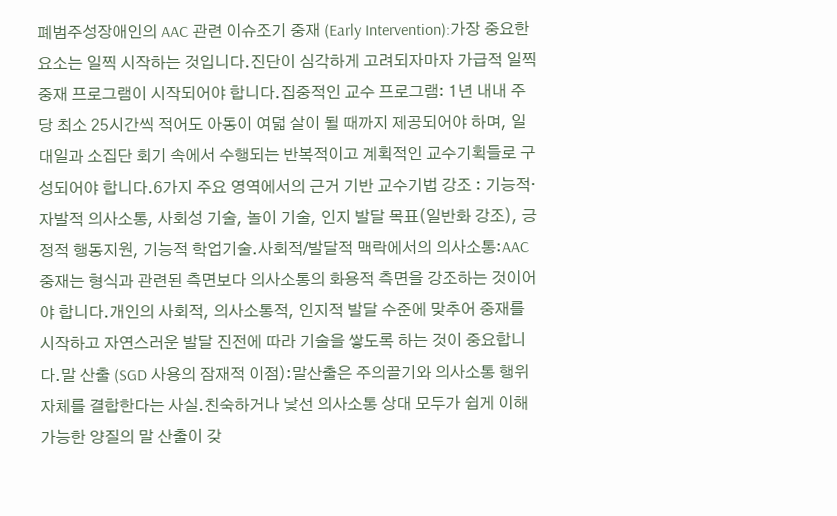폐범주성장애인의 AAC 관련 이슈조기 중재 (Early Intervention):가장 중요한 요소는 일찍 시작하는 것입니다.진단이 심각하게 고려되자마자 가급적 일찍 중재 프로그램이 시작되어야 합니다.집중적인 교수 프로그램: 1년 내내 주당 최소 25시간씩 적어도 아동이 여덟 살이 될 때까지 제공되어야 하며, 일대일과 소집단 회기 속에서 수행되는 반복적이고 계획적인 교수기획들로 구성되어야 합니다.6가지 주요 영역에서의 근거 기반 교수기법 강조 : 기능적·자발적 의사소통, 사회성 기술, 놀이 기술, 인지 발달 목표(일반화 강조), 긍정적 행동지원, 기능적 학업기술.사회적/발달적 맥락에서의 의사소통:AAC 중재는 형식과 관련된 측면보다 의사소통의 화용적 측면을 강조하는 것이어야 합니다.개인의 사회적, 의사소통적, 인지적 발달 수준에 맞추어 중재를 시작하고 자연스러운 발달 진전에 따라 기술을 쌓도록 하는 것이 중요합니다.말 산출 (SGD 사용의 잠재적 이점):말산출은 주의끌기와 의사소통 행위 자체를 결합한다는 사실.친숙하거나 낯선 의사소통 상대 모두가 쉽게 이해 가능한 양질의 말 산출이 갖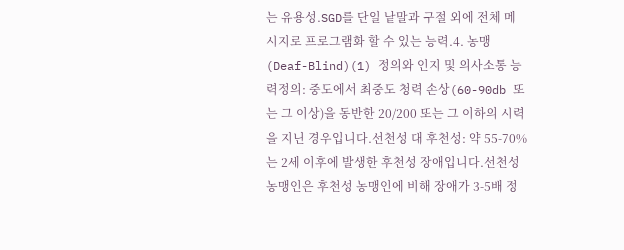는 유용성.SGD를 단일 낱말과 구절 외에 전체 메시지로 프로그램화 할 수 있는 능력.4. 농맹 (Deaf-Blind)(1) 정의와 인지 및 의사소통 능력정의: 중도에서 최중도 청력 손상(60-90db 또는 그 이상)을 동반한 20/200 또는 그 이하의 시력을 지닌 경우입니다.선천성 대 후천성: 약 55-70%는 2세 이후에 발생한 후천성 장애입니다.선천성 농맹인은 후천성 농맹인에 비해 장애가 3-5배 정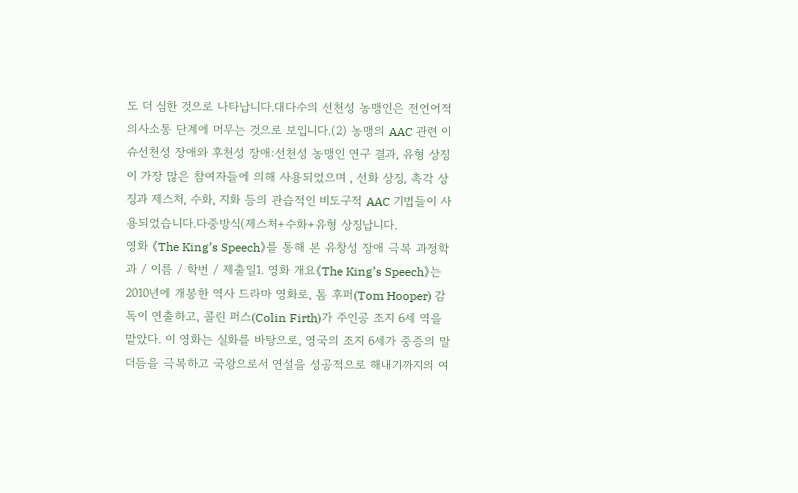도 더 심한 것으로 나타납니다.대다수의 선천성 농맹인은 전언어적 의사소통 단계에 머무는 것으로 보입니다.(2) 농맹의 AAC 관련 이슈선천성 장애와 후천성 장애:선천성 농맹인 연구 결과, 유형 상징이 가장 많은 참여자들에 의해 사용되었으며 , 선화 상징, 촉각 상징과 제스처, 수화, 지화 등의 관습적인 비도구적 AAC 기법들이 사용되었습니다.다중방식(제스처+수화+유형 상징납니다.
영화 《The King’s Speech》를 통해 본 유창성 장애 극복 과정학과 / 이름 / 학번 / 제출일1. 영화 개요《The King’s Speech》는 2010년에 개봉한 역사 드라마 영화로, 톰 후퍼(Tom Hooper) 감독이 연출하고, 콜린 퍼스(Colin Firth)가 주인공 조지 6세 역을 맡았다. 이 영화는 실화를 바탕으로, 영국의 조지 6세가 중증의 말더듬을 극복하고 국왕으로서 연설을 성공적으로 해내기까지의 여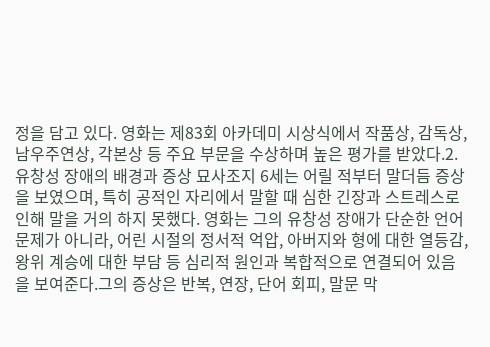정을 담고 있다. 영화는 제83회 아카데미 시상식에서 작품상, 감독상, 남우주연상, 각본상 등 주요 부문을 수상하며 높은 평가를 받았다.2. 유창성 장애의 배경과 증상 묘사조지 6세는 어릴 적부터 말더듬 증상을 보였으며, 특히 공적인 자리에서 말할 때 심한 긴장과 스트레스로 인해 말을 거의 하지 못했다. 영화는 그의 유창성 장애가 단순한 언어 문제가 아니라, 어린 시절의 정서적 억압, 아버지와 형에 대한 열등감, 왕위 계승에 대한 부담 등 심리적 원인과 복합적으로 연결되어 있음을 보여준다.그의 증상은 반복, 연장, 단어 회피, 말문 막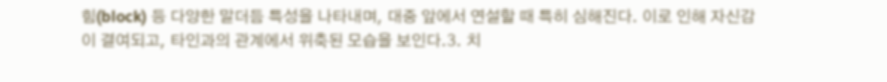힘(block) 등 다양한 말더듬 특성을 나타내며, 대중 앞에서 연설할 때 특히 심해진다. 이로 인해 자신감이 결여되고, 타인과의 관계에서 위축된 모습을 보인다.3. 치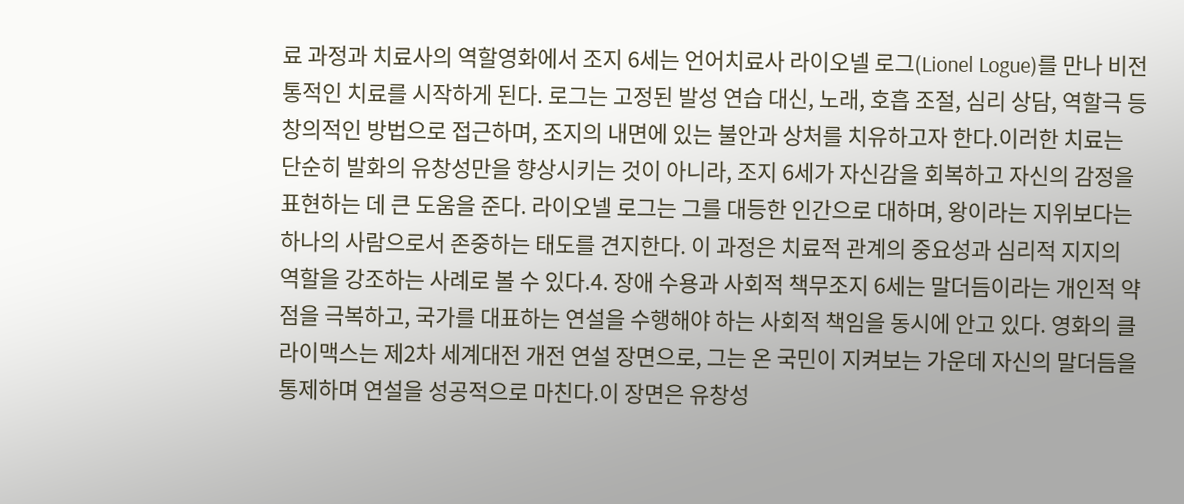료 과정과 치료사의 역할영화에서 조지 6세는 언어치료사 라이오넬 로그(Lionel Logue)를 만나 비전통적인 치료를 시작하게 된다. 로그는 고정된 발성 연습 대신, 노래, 호흡 조절, 심리 상담, 역할극 등 창의적인 방법으로 접근하며, 조지의 내면에 있는 불안과 상처를 치유하고자 한다.이러한 치료는 단순히 발화의 유창성만을 향상시키는 것이 아니라, 조지 6세가 자신감을 회복하고 자신의 감정을 표현하는 데 큰 도움을 준다. 라이오넬 로그는 그를 대등한 인간으로 대하며, 왕이라는 지위보다는 하나의 사람으로서 존중하는 태도를 견지한다. 이 과정은 치료적 관계의 중요성과 심리적 지지의 역할을 강조하는 사례로 볼 수 있다.4. 장애 수용과 사회적 책무조지 6세는 말더듬이라는 개인적 약점을 극복하고, 국가를 대표하는 연설을 수행해야 하는 사회적 책임을 동시에 안고 있다. 영화의 클라이맥스는 제2차 세계대전 개전 연설 장면으로, 그는 온 국민이 지켜보는 가운데 자신의 말더듬을 통제하며 연설을 성공적으로 마친다.이 장면은 유창성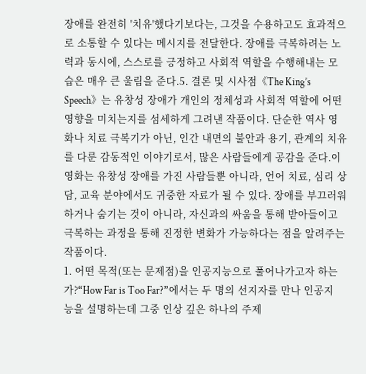장애를 완전히 '치유'했다기보다는, 그것을 수용하고도 효과적으로 소통할 수 있다는 메시지를 전달한다. 장애를 극복하려는 노력과 동시에, 스스로를 긍정하고 사회적 역할을 수행해내는 모습은 매우 큰 울림을 준다.5. 결론 및 시사점《The King’s Speech》는 유창성 장애가 개인의 정체성과 사회적 역할에 어떤 영향을 미치는지를 섬세하게 그려낸 작품이다. 단순한 역사 영화나 치료 극복기가 아닌, 인간 내면의 불안과 용기, 관계의 치유를 다룬 감동적인 이야기로서, 많은 사람들에게 공감을 준다.이 영화는 유창성 장애를 가진 사람들뿐 아니라, 언어 치료, 심리 상담, 교육 분야에서도 귀중한 자료가 될 수 있다. 장애를 부끄러워하거나 숨기는 것이 아니라, 자신과의 싸움을 통해 받아들이고 극복하는 과정을 통해 진정한 변화가 가능하다는 점을 알려주는 작품이다.
1. 어떤 목적(또는 문제점)을 인공지능으로 풀어나가고자 하는가?“How Far is Too Far?”에서는 두 명의 선지자를 만나 인공지능을 설명하는데 그중 인상 깊은 하나의 주제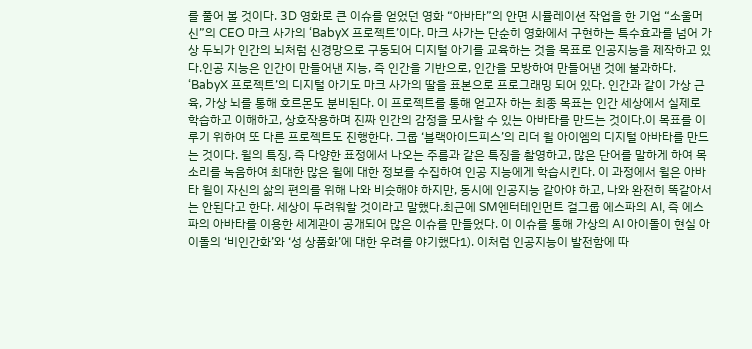를 풀어 볼 것이다. 3D 영화로 큰 이슈를 얻었던 영화 “아바타”의 안면 시뮬레이션 작업을 한 기업 “소울머신”의 CEO 마크 사가의 ‘BabyX 프로젝트’이다. 마크 사가는 단순히 영화에서 구현하는 특수효과를 넘어 가상 두뇌가 인간의 뇌처럼 신경망으로 구동되어 디지털 아기를 교육하는 것을 목표로 인공지능을 제작하고 있다.인공 지능은 인간이 만들어낸 지능, 즉 인간을 기반으로, 인간을 모방하여 만들어낸 것에 불과하다. ‘BabyX 프로젝트’의 디지털 아기도 마크 사가의 딸을 표본으로 프로그래밍 되어 있다. 인간과 같이 가상 근육, 가상 뇌를 통해 호르몬도 분비된다. 이 프로젝트를 통해 얻고자 하는 최종 목표는 인간 세상에서 실제로 학습하고 이해하고, 상호작용하며 진짜 인간의 감정을 모사할 수 있는 아바타를 만드는 것이다.이 목표를 이루기 위하여 또 다른 프로젝트도 진행한다. 그룹 ‘블랙아이드피스’의 리더 윌 아이엠의 디지털 아바타를 만드는 것이다. 윌의 특징, 즉 다양한 표정에서 나오는 주름과 같은 특징을 촬영하고, 많은 단어를 말하게 하여 목소리를 녹음하여 최대한 많은 윌에 대한 정보를 수집하여 인공 지능에게 학습시킨다. 이 과정에서 윌은 아바타 윌이 자신의 삶의 편의를 위해 나와 비슷해야 하지만, 동시에 인공지능 같아야 하고, 나와 완전히 똑같아서는 안된다고 한다. 세상이 두려워할 것이라고 말했다.최근에 SM엔터테인먼트 걸그룹 에스파의 AI, 즉 에스파의 아바타를 이용한 세계관이 공개되어 많은 이슈를 만들었다. 이 이슈를 통해 가상의 AI 아이돌이 현실 아이돌의 ‘비인간화’와 ‘성 상품화’에 대한 우려를 야기했다1). 이처럼 인공지능이 발전함에 따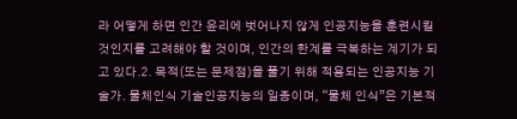라 어떻게 하면 인간 윤리에 벗어나지 않게 인공지능을 훈련시킬 것인지를 고려해야 할 것이며, 인간의 한계를 극복하는 계기가 되고 있다.2. 목적(또는 문제점)을 풀기 위해 적용되는 인공지능 기술가. 물체인식 기술인공지능의 일종이며, “물체 인식”은 기본적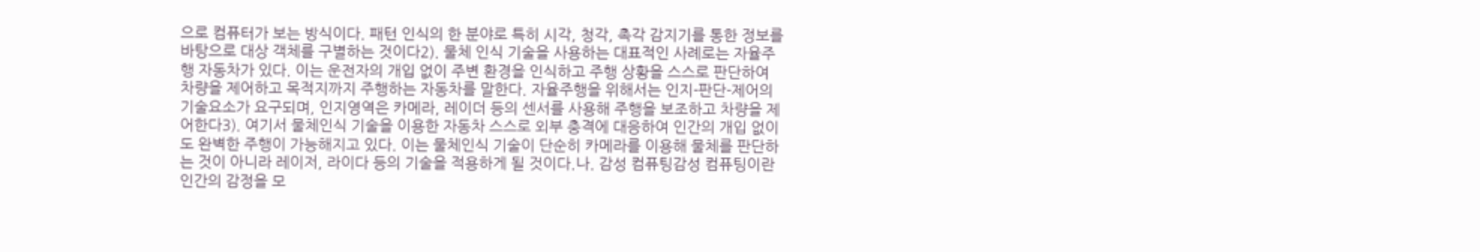으로 컴퓨터가 보는 방식이다. 패턴 인식의 한 분야로 특히 시각, 청각, 촉각 감지기를 통한 정보를 바탕으로 대상 객체를 구별하는 것이다2). 물체 인식 기술을 사용하는 대표적인 사례로는 자율주행 자동차가 있다. 이는 운전자의 개입 없이 주변 환경을 인식하고 주행 상황을 스스로 판단하여 차량을 제어하고 목적지까지 주행하는 자동차를 말한다. 자율주행을 위해서는 인지-판단-제어의 기술요소가 요구되며, 인지영역은 카메라, 레이더 등의 센서를 사용해 주행을 보조하고 차량을 제어한다3). 여기서 물체인식 기술을 이용한 자동차 스스로 외부 충격에 대응하여 인간의 개입 없이도 완벽한 주행이 가능해지고 있다. 이는 물체인식 기술이 단순히 카메라를 이용해 물체를 판단하는 것이 아니라 레이저, 라이다 등의 기술을 적용하게 될 것이다.나. 감성 컴퓨팅감성 컴퓨팅이란 인간의 감정을 모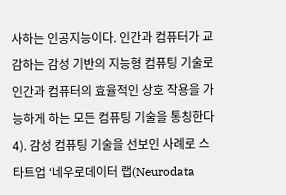사하는 인공지능이다. 인간과 컴퓨터가 교감하는 감성 기반의 지능형 컴퓨팅 기술로 인간과 컴퓨터의 효율적인 상호 작용을 가능하게 하는 모든 컴퓨팅 기술을 통칭한다4). 감성 컴퓨팅 기술을 선보인 사례로 스타트업 ‘네우로데이터 랩(Neurodata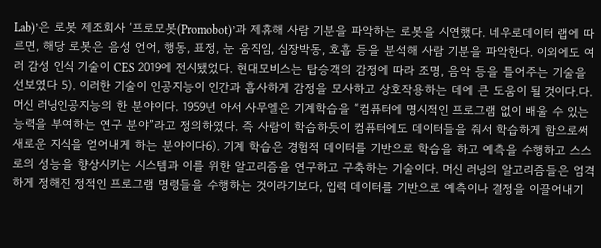Lab)’은 로봇 제조회사 ‘프로모봇(Promobot)’과 제휴해 사람 기분을 파악하는 로봇을 시연했다. 네우로데이터 랩에 따르면, 해당 로봇은 음성 언어, 행동, 표정, 눈 움직임, 심장박동, 호흡 등을 분석해 사람 기분을 파악한다. 이외에도 여러 감성 인식 기술이 CES 2019에 전시됐었다. 현대모비스는 탑승객의 감정에 따라 조명, 음악 등을 틀어주는 기술을 선보였다 5). 이러한 기술이 인공지능이 인간과 흡사하게 감정을 모사하고 상호작용하는 데에 큰 도움이 될 것이다.다. 머신 러닝인공지능의 한 분야이다. 1959년 아서 사무엘은 기계학습을 “컴퓨터에 명시적인 프로그램 없이 배울 수 있는 능력을 부여하는 연구 분야”라고 정의하였다. 즉 사람이 학습하듯이 컴퓨터에도 데이터들을 줘서 학습하게 함으로써 새로운 지식을 얻어내게 하는 분야이다6). 기계 학습은 경험적 데이터를 기반으로 학습을 하고 예측을 수행하고 스스로의 성능을 향상시키는 시스템과 이를 위한 알고리즘을 연구하고 구축하는 기술이다. 머신 러닝의 알고리즘들은 엄격하게 정해진 정적인 프로그램 명령들을 수행하는 것이라기보다, 입력 데이터를 기반으로 예측이나 결정을 이끌어내기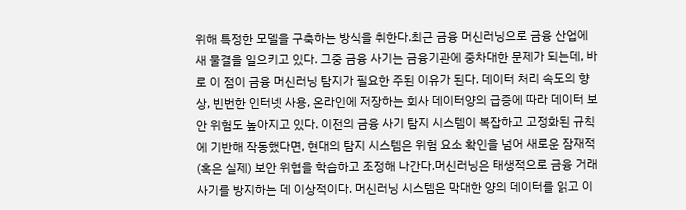위해 특정한 모델을 구축하는 방식을 취한다.최근 금융 머신러닝으로 금융 산업에 새 물결을 일으키고 있다. 그중 금융 사기는 금융기관에 중차대한 문제가 되는데, 바로 이 점이 금융 머신러닝 탐지가 필요한 주된 이유가 된다. 데이터 처리 속도의 향상, 빈번한 인터넷 사용, 온라인에 저장하는 회사 데이터양의 급증에 따라 데이터 보안 위험도 높아지고 있다. 이전의 금융 사기 탐지 시스템이 복잡하고 고정화된 규칙에 기반해 작동했다면, 현대의 탐지 시스템은 위험 요소 확인을 넘어 새로운 잠재적(혹은 실제) 보안 위협을 학습하고 조정해 나간다.머신러닝은 태생적으로 금융 거래 사기를 방지하는 데 이상적이다. 머신러닝 시스템은 막대한 양의 데이터를 읽고 이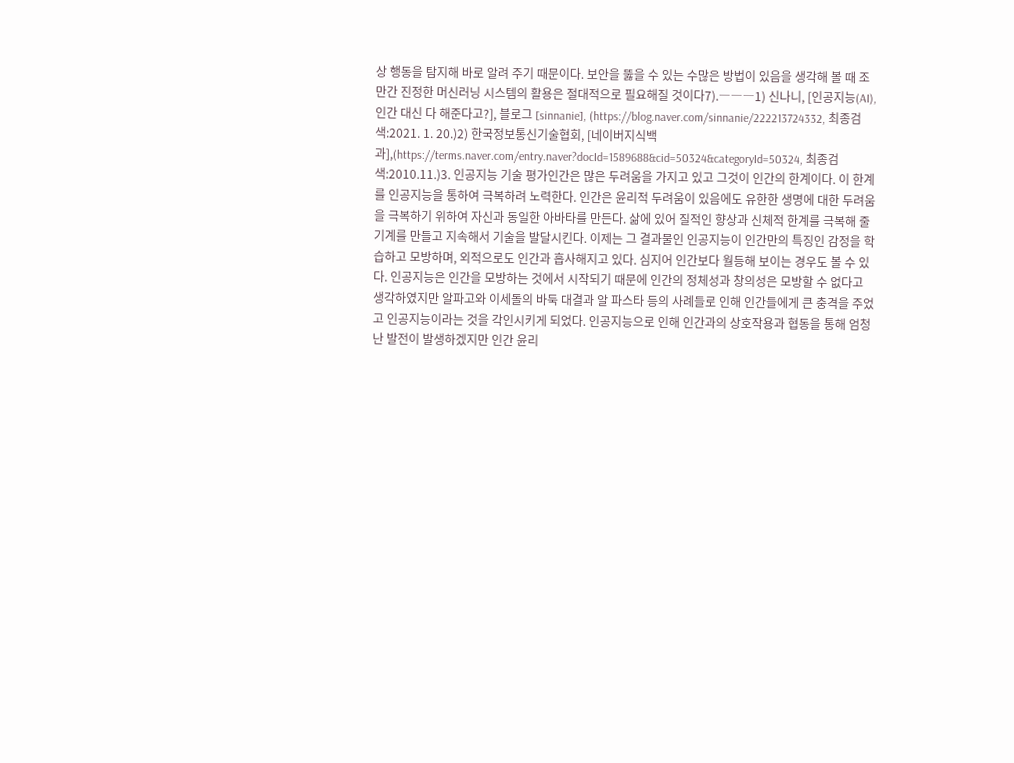상 행동을 탐지해 바로 알려 주기 때문이다. 보안을 뚫을 수 있는 수많은 방법이 있음을 생각해 볼 때 조만간 진정한 머신러닝 시스템의 활용은 절대적으로 필요해질 것이다7).―――1) 신나니, [인공지능(AI), 인간 대신 다 해준다고?], 블로그 [sinnanie], (https://blog.naver.com/sinnanie/222213724332, 최종검색:2021. 1. 20.)2) 한국정보통신기술협회, [네이버지식백과],(https://terms.naver.com/entry.naver?docId=1589688&cid=50324&categoryId=50324, 최종검색:2010.11.)3. 인공지능 기술 평가인간은 많은 두려움을 가지고 있고 그것이 인간의 한계이다. 이 한계를 인공지능을 통하여 극복하려 노력한다. 인간은 윤리적 두려움이 있음에도 유한한 생명에 대한 두려움을 극복하기 위하여 자신과 동일한 아바타를 만든다. 삶에 있어 질적인 향상과 신체적 한계를 극복해 줄 기계를 만들고 지속해서 기술을 발달시킨다. 이제는 그 결과물인 인공지능이 인간만의 특징인 감정을 학습하고 모방하며, 외적으로도 인간과 흡사해지고 있다. 심지어 인간보다 월등해 보이는 경우도 볼 수 있다. 인공지능은 인간을 모방하는 것에서 시작되기 때문에 인간의 정체성과 창의성은 모방할 수 없다고 생각하였지만 알파고와 이세돌의 바둑 대결과 알 파스타 등의 사례들로 인해 인간들에게 큰 충격을 주었고 인공지능이라는 것을 각인시키게 되었다. 인공지능으로 인해 인간과의 상호작용과 협동을 통해 엄청난 발전이 발생하겠지만 인간 윤리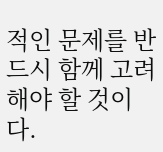적인 문제를 반드시 함께 고려해야 할 것이다.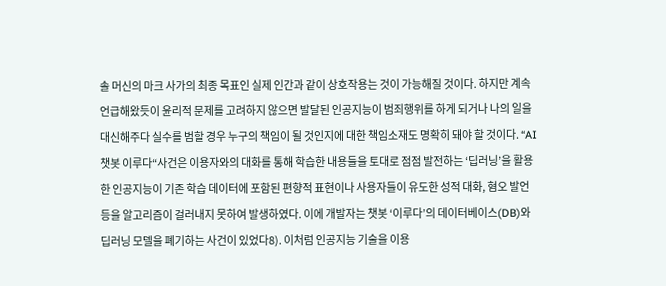솔 머신의 마크 사가의 최종 목표인 실제 인간과 같이 상호작용는 것이 가능해질 것이다. 하지만 계속 언급해왔듯이 윤리적 문제를 고려하지 않으면 발달된 인공지능이 범죄행위를 하게 되거나 나의 일을 대신해주다 실수를 범할 경우 누구의 책임이 될 것인지에 대한 책임소재도 명확히 돼야 할 것이다. “AI 챗봇 이루다“사건은 이용자와의 대화를 통해 학습한 내용들을 토대로 점점 발전하는 ‘딥러닝’을 활용한 인공지능이 기존 학습 데이터에 포함된 편향적 표현이나 사용자들이 유도한 성적 대화, 혐오 발언 등을 알고리즘이 걸러내지 못하여 발생하였다. 이에 개발자는 챗봇 ‘이루다’의 데이터베이스(DB)와 딥러닝 모델을 폐기하는 사건이 있었다8). 이처럼 인공지능 기술을 이용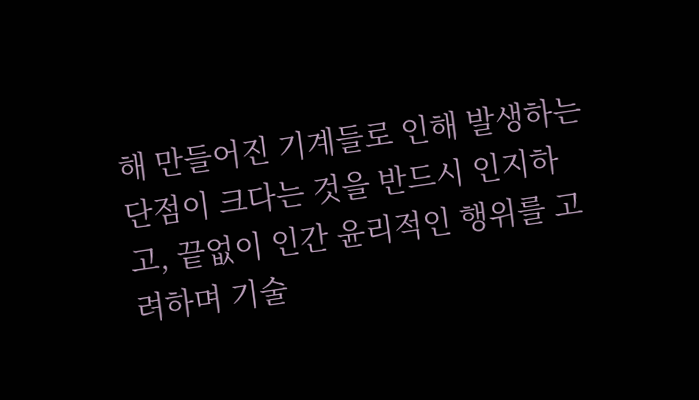해 만들어진 기계들로 인해 발생하는 단점이 크다는 것을 반드시 인지하고, 끝없이 인간 윤리적인 행위를 고려하며 기술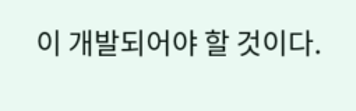이 개발되어야 할 것이다.